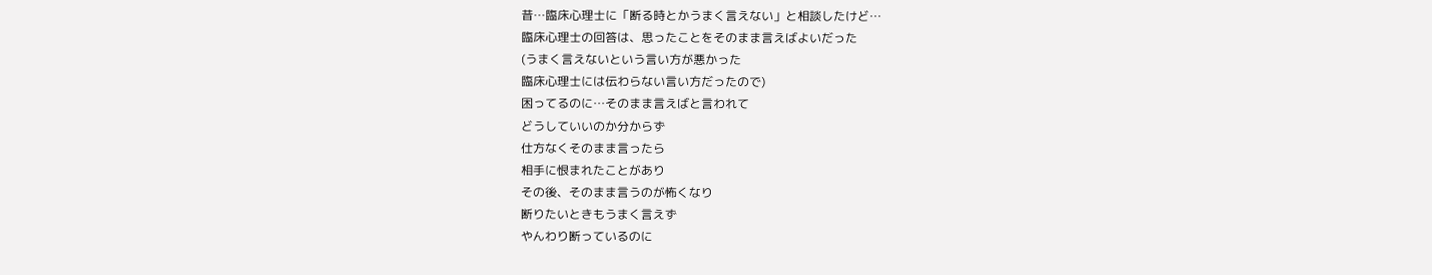昔…臨床心理士に「断る時とかうまく言えない」と相談したけど…
臨床心理士の回答は、思ったことをそのまま言えばよいだった
(うまく言えないという言い方が悪かった
臨床心理士には伝わらない言い方だったので)
困ってるのに…そのまま言えばと言われて
どうしていいのか分からず
仕方なくそのまま言ったら
相手に恨まれたことがあり
その後、そのまま言うのが怖くなり
断りたいときもうまく言えず
やんわり断っているのに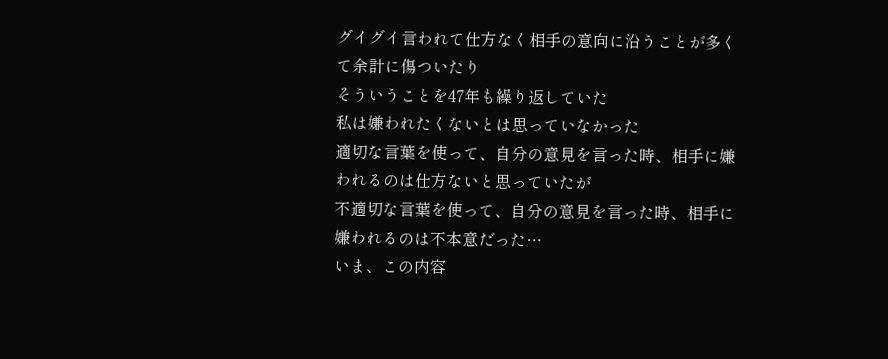グイグイ言われて仕方なく相手の意向に沿うことが多くて余計に傷ついたり
そういうことを47年も繰り返していた
私は嫌われたくないとは思っていなかった
適切な言葉を使って、自分の意見を言った時、相手に嫌われるのは仕方ないと思っていたが
不適切な言葉を使って、自分の意見を言った時、相手に嫌われるのは不本意だった…
いま、この内容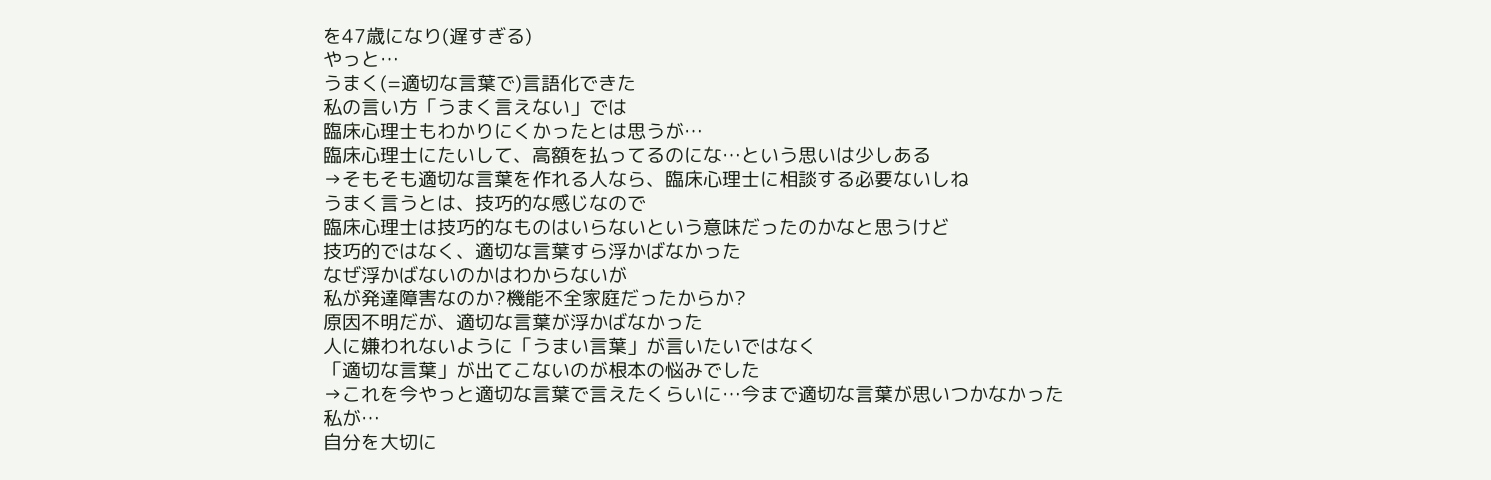を47歳になり(遅すぎる)
やっと…
うまく(=適切な言葉で)言語化できた
私の言い方「うまく言えない」では
臨床心理士もわかりにくかったとは思うが…
臨床心理士にたいして、高額を払ってるのにな…という思いは少しある
→そもそも適切な言葉を作れる人なら、臨床心理士に相談する必要ないしね
うまく言うとは、技巧的な感じなので
臨床心理士は技巧的なものはいらないという意味だったのかなと思うけど
技巧的ではなく、適切な言葉すら浮かばなかった
なぜ浮かばないのかはわからないが
私が発達障害なのか?機能不全家庭だったからか?
原因不明だが、適切な言葉が浮かばなかった
人に嫌われないように「うまい言葉」が言いたいではなく
「適切な言葉」が出てこないのが根本の悩みでした
→これを今やっと適切な言葉で言えたくらいに…今まで適切な言葉が思いつかなかった
私が…
自分を大切に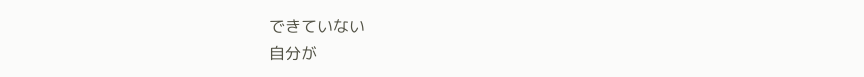できていない
自分が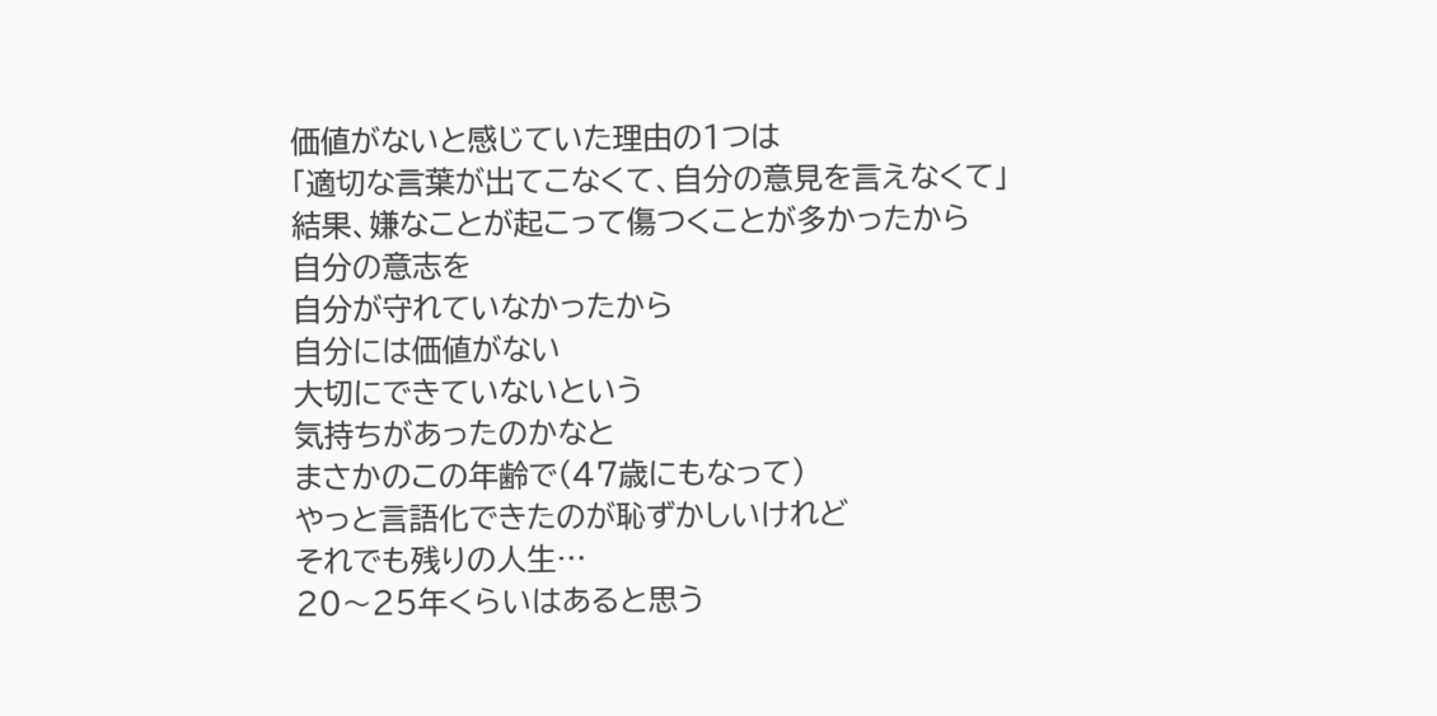価値がないと感じていた理由の1つは
「適切な言葉が出てこなくて、自分の意見を言えなくて」
結果、嫌なことが起こって傷つくことが多かったから
自分の意志を
自分が守れていなかったから
自分には価値がない
大切にできていないという
気持ちがあったのかなと
まさかのこの年齢で(47歳にもなって)
やっと言語化できたのが恥ずかしいけれど
それでも残りの人生…
20〜25年くらいはあると思う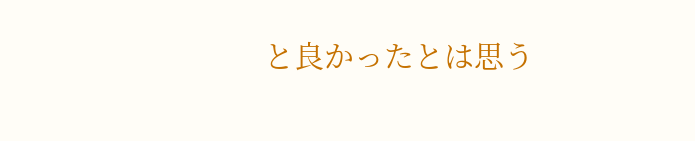と良かったとは思う